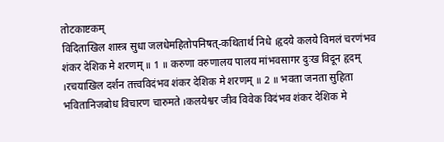तोटकाष्टकम्
विदिताखिल शास्त्र सुधा जलधेमहितोपनिषत्-कथितार्थ निधे ।हृदये कलये विमलं चरणंभव शंकर देशिक मे शरणम् ॥ 1 ॥ करुणा वरुणालय पालय मांभवसागर दुःख विदून हृदम् ।रचयाखिल दर्शन तत्त्वविदंभव शंकर देशिक मे शरणम् ॥ 2 ॥ भवता जनता सुहिता भवितानिजबोध विचारण चारुमते ।कलयेश्वर जीव विवेक विदंभव शंकर देशिक मे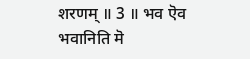शरणम् ॥ 3 ॥ भव ऎव भवानिति मॆ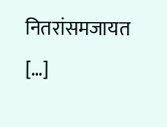नितरांसमजायत […]